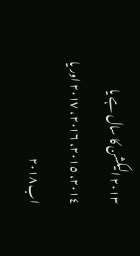٢٠١٣ الیکشن کا سال ہے یا ٢٠١٤، ٢٠١٥، ٢٠١٦، ٢٠١٧ اور یا اب ٢٠١٨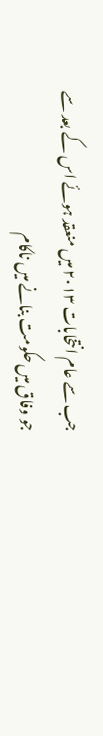جب سے عام انتخابات ٢٠١٣ میں منعقد ہوئے اس کے بعد سے جو وفاق میں حکومت بنانے میں ناکام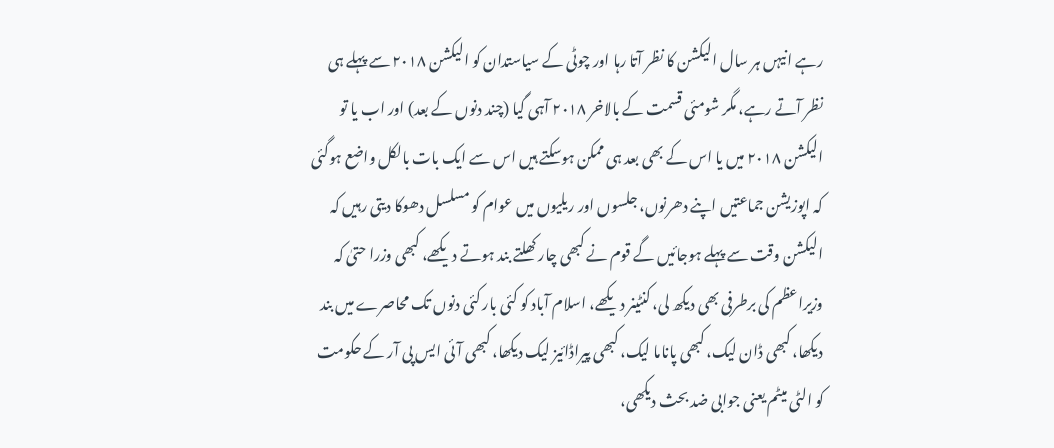رہے انیہں ہر سال الیکشن کا نظر آتا رہا اور چوٹی کے سیاستدان کو الیکشن ٢٠١٨ سے پہلے ہی نظر آتے رہے، مگر شومئی قسمت کے بالاخر ٢٠١٨ آہی گیا (چند دنوں کے بعد) اور اب یا تو الیکشن ٢٠١٨ میں یا اس کے بھی بعد ہی ممکن ہوسکتے ہیں اس سے ایک بات بالکل واضع ہوگئی کہ اپوزیشن جماعتیں اپنے دھرنوں، جلسوں اور ریلیوں میں عوام کو مسلسل دھوکا دیتی رہیں کہ الیکشن وقت سے پہلے ہوجائیں گے قوم نے کبھی چار کھلتے بند ہوتے دیکھے، کبھی وزرا حتیٰ کہ وزیراعظم کی برطرفی بھی دیکھ لی، کنٹینر دیکھے، اسلام آباد کو کئی بار کئی دنوں تک محاصرے میں بند دیکھا، کبھی ڈان لیک، کبھی پاناما لیک، کبھی پیراڈائیز لیک دیکھا، کبھی آئی ایس پی آر کے حکومت کو الٹی میٹم یعنی جوابی ضد بحث دیکھی،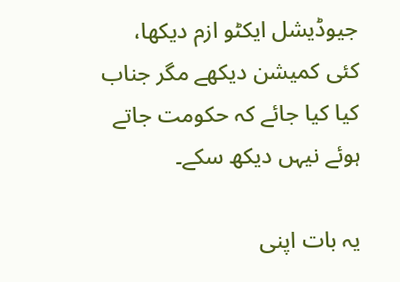جیوڈیشل ایکٹو ازم دیکھا، کئی کمیشن دیکھے مگر جناب کیا کیا جائے کہ حکومت جاتے ہوئے نیہں دیکھ سکے۔

یہ بات اپنی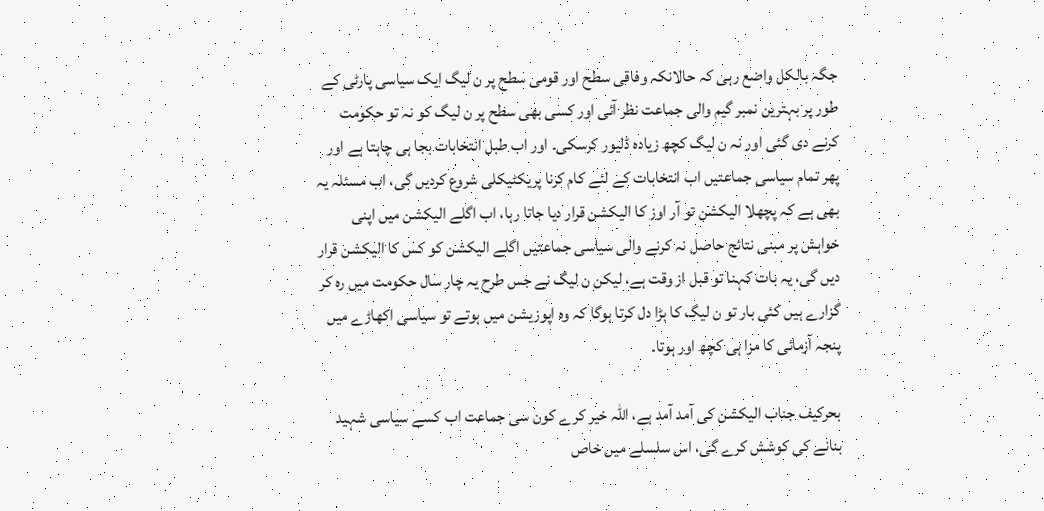جگہ بالکل واضع رہی کہ حالانکہ وفاقی سطح اور قومی سطح پر ن لیگ ایک سیاسی پارٹی کے طور پر بہترین نمبر گیم والی جماعت نظر آئی اور کسی بھی سطح پر ن لیگ کو نہ تو حکومت کرنے دی گئی اور نہ ن لیگ کچھ زیادہ ڈلیور کرسکی۔ اور اب طبل انتخابات بجا ہی چاہتا ہے اور پھر تمام سیاسی جماعتیں اب انتخابات کے لئے کام کرنا پریکٹیکلی شروع کردیں گی، اب مسئلہ یہ بھی ہے کہ پچھلا الیکشن تو آر اوز کا الیکشن قرار دیا جاتا رہا، اب اگلے الیکشن میں اپنی خواہش پر مبنی نتائج حاصل نہ کرنے والی سیاسی جماعتیں اگلے الیکشن کو کس کا الیکشن قرار دیں گی، یہ بات کہنا تو قبل از وقت ہے، لیکن ن لیگ نے جس طرح یہ چار سال حکومت میں رہ کر گزارے ہیں کئی بار تو ن لیگ کا بڑا دل کرتا ہوگا کہ وہ اپوزیشن میں ہوتے تو سیاسی اکھاڑے میں پنجہ آزمائی کا مزا ہی کچھ اور ہوتا۔

بحرکیف جناب الیکشن کی آمد آمد ہے، اللہ خیر کرے کون سی جماعت اب کسے سیاسی شہید بنانے کی کوشش کرے گی، اس سلسلے میں خاص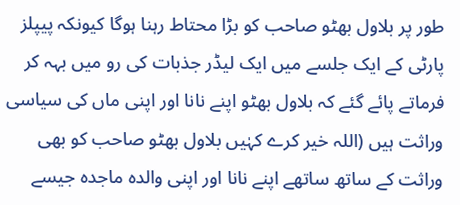طور پر بلاول بھٹو صاحب کو بڑا محتاط رہنا ہوگا کیونکہ پیپلز پارٹی کے ایک جلسے میں ایک لیڈر جذبات کی رو میں بہہ کر فرماتے پائے گئے کہ بلاول بھٹو اپنے نانا اور اپنی ماں کی سیاسی وراثت ہیں (اللہ خیر کرے کہٰیں بلاول بھٹو صاحب کو بھی وراثت کے ساتھ ساتھے اپنے نانا اور اپنی والدہ ماجدہ جیسے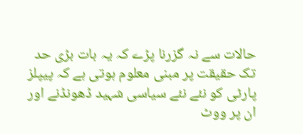حالات سے نہ گزرنا پڑے کہ یہ بات بڑی حد تک حقیقت پر مبنی معلوم ہوتی ہے کہ پیپلز پارٹی کو نئے نئے سیاسی شہید ڈھونڈنے اور ان پر ووٹ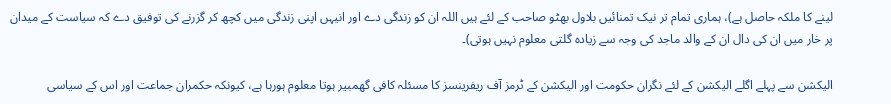لینے کا ملکہ حاصل ہے)، ہماری تمام تر نیک تمنائیں بلاول بھٹو صاحب کے لئے ہیں اللہ ان کو زندگی دے اور انیہں اپنی زندگی میں کچھ کر گزرنے کی توفیق دے کہ سیاست کے میدان پر خار میں ان کی دال ان کے والد ماجد کی وجہ سے زیادہ گلتی معلوم نہیں ہوتی)۔

الیکشن سے پہلے اگلے الیکشن کے لئے نگران حکومت اور الیکشن کے ٹرمز آف ریفرینسز کا مسئلہ کافی گھمبیر ہوتا معلوم ہورہا ہے، کیونکہ حکمران جماعت اور اس کے سیاسی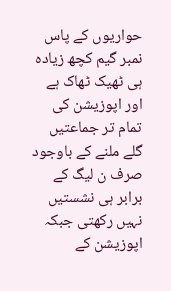حواریوں کے پاس نمبر گیم کچھ زیادہ ہی ٹھیک ٹھاک ہے اور اپوزیشن کی تمام تر جماعتیں گلے ملنے کے باوجود صرف ن لیگ کے برابر ہی نشستیں نہیں رکھتی جبکہ اپوزیشن کے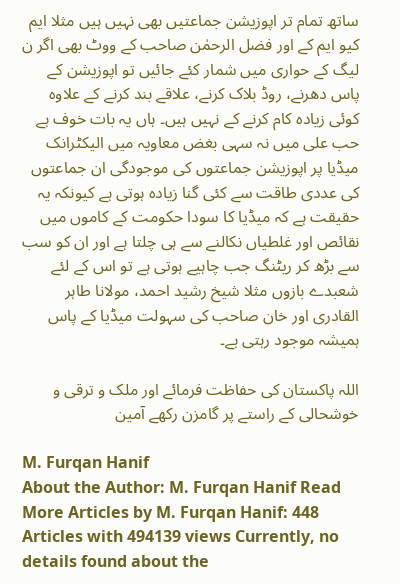ساتھ تمام تر اپوزیشن جماعتیں بھی نہیں ہیں مثلا ایم کیو ایم کے اور فضل الرحمٰن صاحب کے ووٹ بھی اگر ن لیگ کے حواری میں شمار کئے جائیں تو اپوزیشن کے پاس دھرنے، روڈ بلاک کرنے، علاقے بند کرنے کے علاوہ کوئی زیادہ کام کرنے کے نہیں ہیں۔ ہاں یہ بات خوف ہے حب علی میں نہ سہی بغض معاویہ میں الیکٹرانک میڈیا پر اپوزیشن جماعتوں کی موجودگی ان جماعتوں کی عددی طاقت سے کئی گنا زیادہ ہوتی ہے کیونکہ یہ حقیقت ہے کہ میڈیا کا سودا حکومت کے کاموں میں نقائص اور غلطیاں نکالنے سے ہی چلتا ہے اور ان کو سب سے بڑھ کر ریٹنگ جب چاہیے ہوتی ہے تو اس کے لئے شعبدے بازوں مثلا شیخ رشید احمد، مولانا طاہر القادری اور خان صاحب کی سہولت میڈیا کے پاس ہمیشہ موجود رہتی ہے۔

اللہ پاکستان کی حفاظت فرمائے اور ملک و ترقی و خوشحالی کے راستے پر گامزن رکھے آمین

M. Furqan Hanif
About the Author: M. Furqan Hanif Read More Articles by M. Furqan Hanif: 448 Articles with 494139 views Currently, no details found about the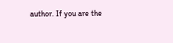author. If you are the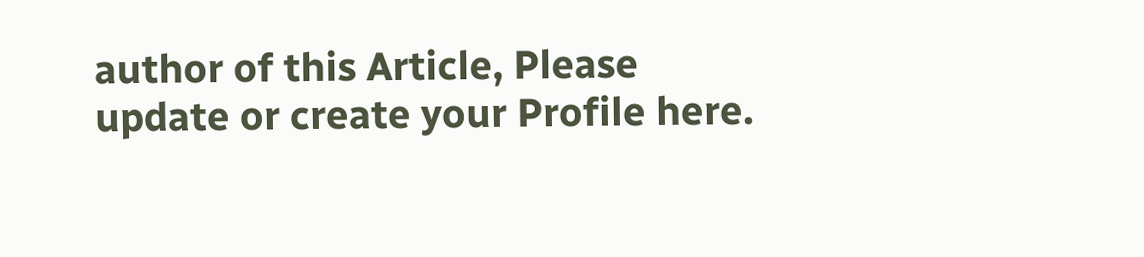author of this Article, Please update or create your Profile here.